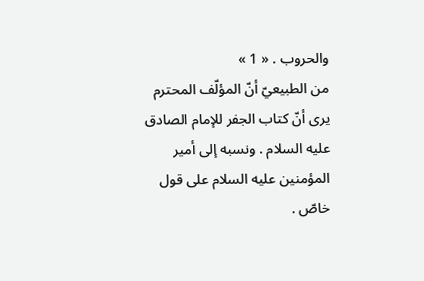والحروب . « 1 »
من الطبيعيّ أنّ المؤلّف المحترم يرى أنّ كتاب الجفر للإمام الصادق عليه السلام . ونسبه إلى أمير المؤمنين عليه السلام على قول خاصّ .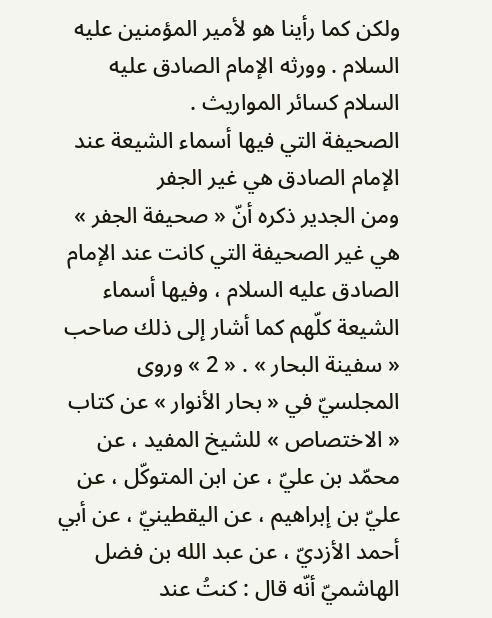ولكن كما رأينا هو لأمير المؤمنين عليه السلام . وورثه الإمام الصادق عليه السلام كسائر المواريث .
الصحيفة التي فيها أسماء الشيعة عند الإمام الصادق هي غير الجفر
ومن الجدير ذكره أنّ « صحيفة الجفر » هي غير الصحيفة التي كانت عند الإمام الصادق عليه السلام ، وفيها أسماء الشيعة كلّهم كما أشار إلى ذلك صاحب « سفينة البحار » . « 2 » وروى المجلسيّ في « بحار الأنوار » عن كتاب « الاختصاص » للشيخ المفيد ، عن محمّد بن عليّ ، عن ابن المتوكّل ، عن عليّ بن إبراهيم ، عن اليقطينيّ ، عن أبي أحمد الأزديّ ، عن عبد الله بن فضل الهاشميّ أنّه قال : كنتُ عند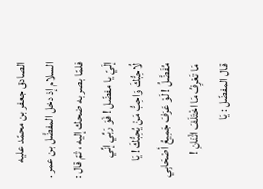الصادق جعفر بن محمّد عليه السلام إذ دخل المفضَّل بن عمر . فلمّا بصر به ضحك إليه ، ثمّ قال : إلَيّ يا مفضّل ! فَوَ رَبِّي إنِّي لُاحِبُّكَ وَاحِبُّ مَنْ يُحِبُّكَ ! يَا مُفَضَّلُ ! لَوْ عَرَفَ جَمِيعُ أصْحَابِي مَا تَعْرِفُ مَا اخْتَلَفَ اثْنَانِ !
قال المفضّل : يَا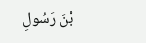بْنَ رَسُولِ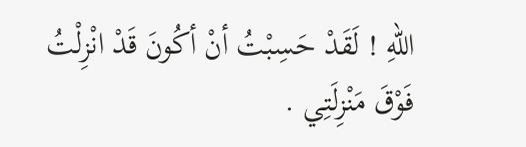اللهِ ! لَقَدْ حَسِبْتُ أنْ أكُونَ قَدْ انْزِلْتُ فَوْقَ مَنْزِلَتِي .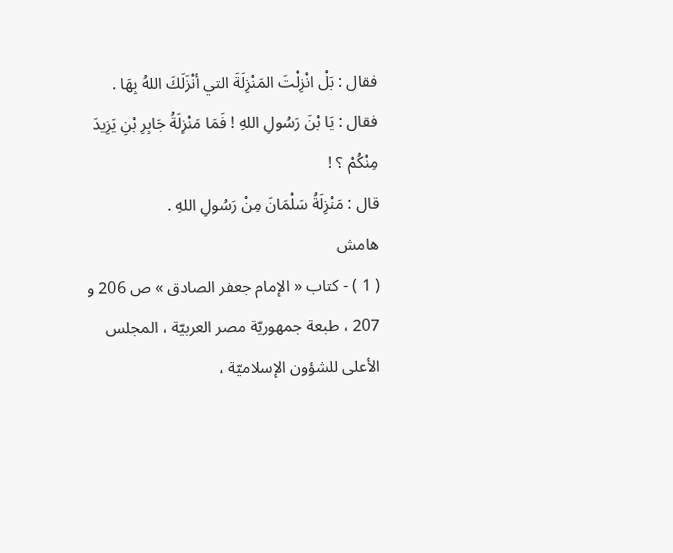فقال : بَلْ انْزِلْتَ المَنْزِلَةَ التي أنْزَلَكَ اللهُ بِهَا .
فقال : يَا بْنَ رَسُولِ اللهِ ! فَمَا مَنْزِلَةُ جَابِرِ بْنِ يَزِيدَ مِنْكُمْ ؟ !
قال : مَنْزِلَةُ سَلْمَانَ مِنْ رَسُولِ اللهِ .
هامش
( 1 ) - كتاب « الإمام جعفر الصادق » ص 206 و 207 ، طبعة جمهوريّة مصر العربيّة ، المجلس الأعلى للشؤون الإسلاميّة ،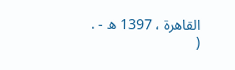القاهرة ، 1397 ه - .
(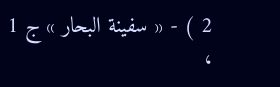2 ) - « سفينة البحار » ج 1 ،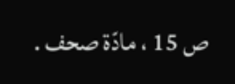ص 15 ، مادّة صحف .